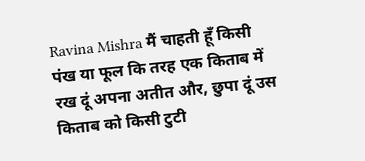Ravina Mishra मैं चाहती हूँ किसी पंख या फूल कि तरह एक किताब में रख दूं अपना अतीत और, छुपा दूं उस किताब को किसी टुटी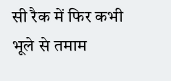सी रैक में फिर कभी भूले से तमाम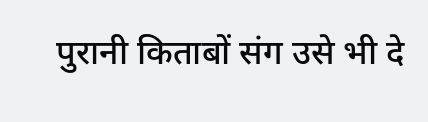पुरानी किताबों संग उसे भी दे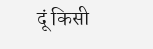दूं किसी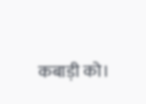कबाड़ी को।